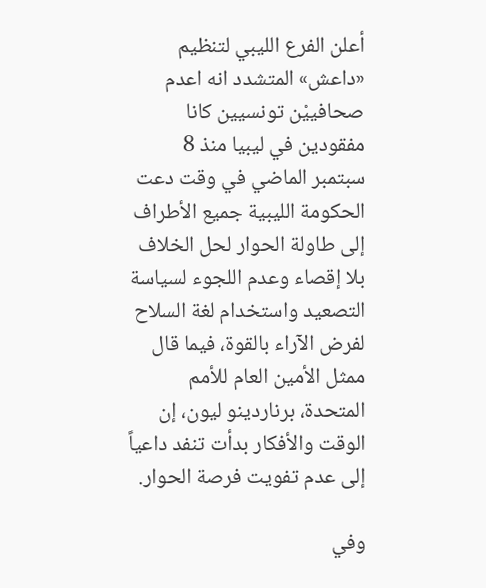أعلن الفرع الليبي لتنظيم «داعش» المتشدد انه اعدم صحافييْن تونسيين كانا مفقودين في ليبيا منذ 8 سبتمبر الماضي في وقت دعت الحكومة الليبية جميع الأطراف إلى طاولة الحوار لحل الخلاف بلا إقصاء وعدم اللجوء لسياسة التصعيد واستخدام لغة السلاح لفرض الآراء بالقوة، فيما قال ممثل الأمين العام للأمم المتحدة، برناردينو ليون، إن الوقت والأفكار بدأت تنفد داعياً إلى عدم تفويت فرصة الحوار.

وفي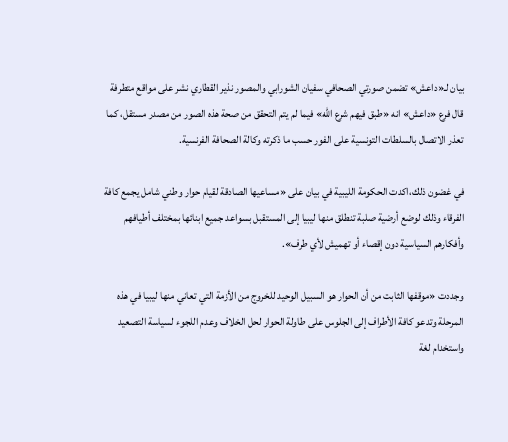بيان لـ«داعش» تضمن صورتي الصحافي سفيان الشورابي والمصور نذير القطاري نشر على مواقع متطرفة قال فرع «داعش» انه «طبق فيهم شرع الله» فيما لم يتم التحقق من صحة هذه الصور من مصدر مستقل، كما تعذر الاتصال بالسلطات التونسية على الفور حسب ما ذكرته وكالة الصحافة الفرنسية.

في غضون ذلك،اكدت الحكومة الليبية في بيان على «مساعيها الصادقة لقيام حوار وطني شامل يجمع كافة الفرقاء وذلك لوضع أرضية صلبة تنطلق منها ليبيا إلى المستقبل بسواعد جميع ابنائها بمختلف أطيافهم وأفكارهم السياسية دون إقصاء أو تهميش لأي طرف».

وجددت «موقفها الثابت من أن الحوار هو السبيل الوحيد للخروج من الأزمة التي تعاني منها ليبيا في هذه المرحلة وتدعو كافة الأطراف إلى الجلوس على طاولة الحوار لحل الخلاف وعدم اللجوء لسياسة التصعيد واستخدام لغة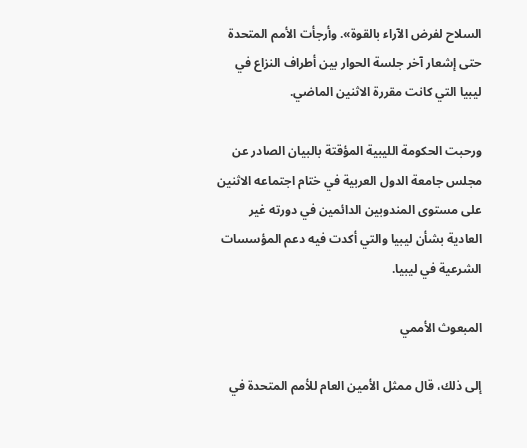السلاح لفرض الآراء بالقوة». وأرجأت الأمم المتحدة حتى إشعار آخر جلسة الحوار بين أطراف النزاع في ليبيا التي كانت مقررة الاثنين الماضي.

ورحبت الحكومة الليبية المؤقتة بالبيان الصادر عن مجلس جامعة الدول العربية في ختام اجتماعه الاثنين على مستوى المندوبين الدائمين في دورته غير العادية بشأن ليبيا والتي أكدت فيه دعم المؤسسات الشرعية في ليبيا.

المبعوث الأممي

إلى ذلك، قال ممثل الأمين العام للأمم المتحدة في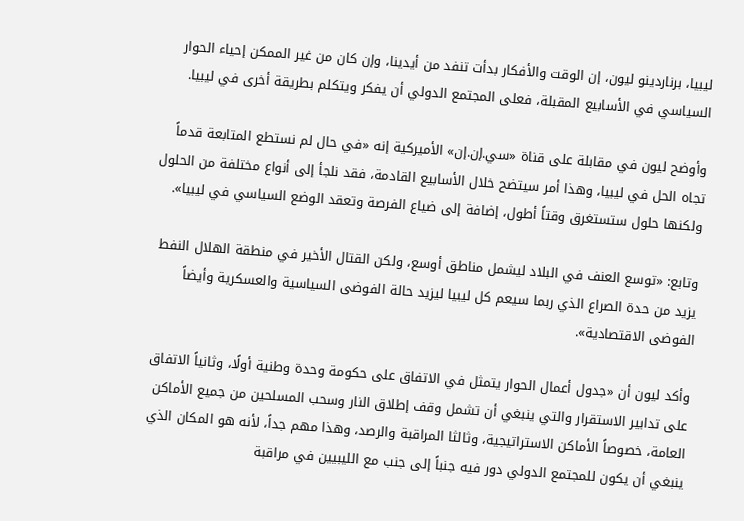ليبيا، برناردينو ليون، إن الوقت والأفكار بدأت تنفد من أيدينا، وإن كان من غير الممكن إحياء الحوار السياسي في الأسابيع المقبلة، فعلى المجتمع الدولي أن يفكر ويتكلم بطريقة أخرى في ليبيا.

وأوضح ليون في مقابلة على قناة «سي.إن.إن» الأميركية إنه «في حال لم نستطع المتابعة قدماً تجاه الحل في ليبيا، وهذا أمر سيتضح خلال الأسابيع القادمة، فقد نلجأ إلى أنواع مختلفة من الحلول ولكنها حلول ستستغرق وقتاً أطول، إضافة إلى ضياع الفرصة وتعقد الوضع السياسي في ليبيا».

وتابع: «توسع العنف في البلاد ليشمل مناطق أوسع، ولكن القتال الأخير في منطقة الهلال النفط يزيد من حدة الصراع الذي ربما سيعم كل ليبيا ليزيد حالة الفوضى السياسية والعسكرية وأيضاً الفوضى الاقتصادية».

وأكد ليون أن «جدول أعمال الحوار يتمثل في الاتفاق على حكومة وحدة وطنية أولًا، وثانياً الاتفاق على تدابير الاستقرار والتي ينبغي أن تشمل وقف إطلاق النار وسحب المسلحين من جميع الأماكن العامة، خصوصاً الأماكن الاستراتيجية، وثالثا المراقبة والرصد، وهذا مهم جداً، لأنه هو المكان الذي ينبغي أن يكون للمجتمع الدولي دور فيه جنباً إلى جنب مع الليبيين في مراقبة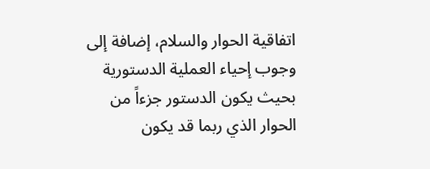اتفاقية الحوار والسلام، إضافة إلى وجوب إحياء العملية الدستورية بحيث يكون الدستور جزءاً من الحوار الذي ربما قد يكون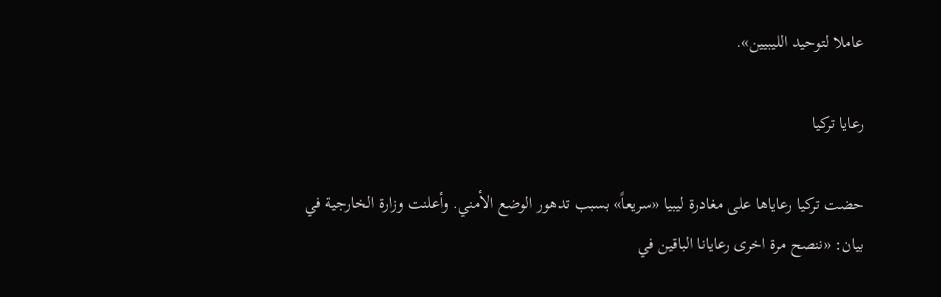عاملا لتوحيد الليبيين».

رعايا تركيا

حضت تركيا رعاياها على مغادرة ليبيا «سريعاً» بسبب تدهور الوضع الأمني. وأعلنت وزارة الخارجية في بيان: «ننصح مرة اخرى رعايانا الباقين في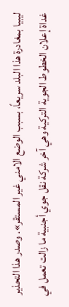ليبيا بمغادرة هذا البلد سريعاً، بسبب الوضع الامني غير المستقر». وصدر هذا التحذير غداة إعلان الخطوط الجوية التركية وهي آخر شركة نقل جوي أجنبية ما زالت تعمل في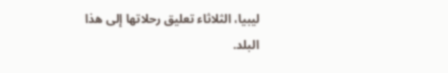ليبيا، الثلاثاء تعليق رحلاتها إلى هذا البلد.